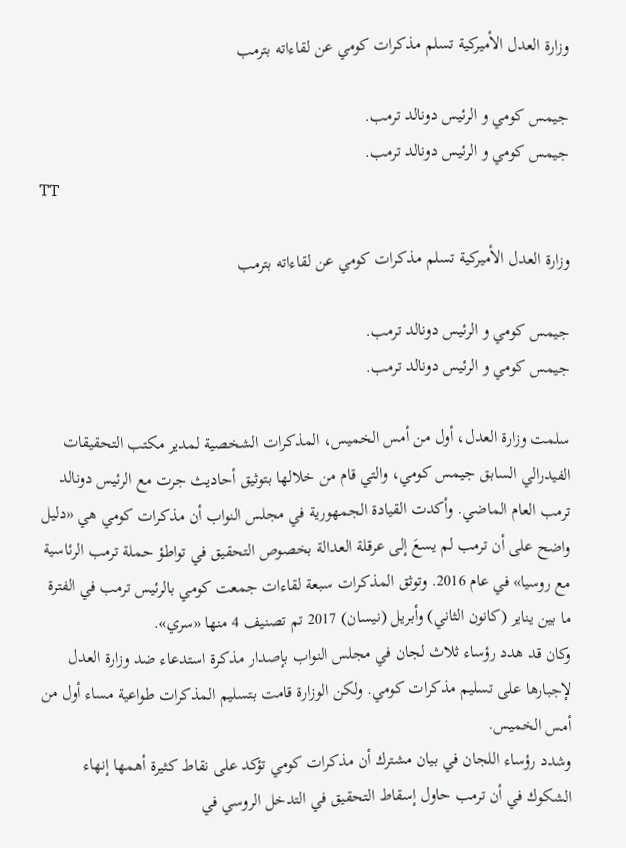وزارة العدل الأميركية تسلم مذكرات كومي عن لقاءاته بترمب

جيمس كومي و الرئيس دونالد ترمب.
جيمس كومي و الرئيس دونالد ترمب.
TT

وزارة العدل الأميركية تسلم مذكرات كومي عن لقاءاته بترمب

جيمس كومي و الرئيس دونالد ترمب.
جيمس كومي و الرئيس دونالد ترمب.

سلمت وزارة العدل، أول من أمس الخميس، المذكرات الشخصية لمدير مكتب التحقيقات الفيدرالي السابق جيمس كومي، والتي قام من خلالها بتوثيق أحاديث جرت مع الرئيس دونالد ترمب العام الماضي. وأكدت القيادة الجمهورية في مجلس النواب أن مذكرات كومي هي «دليل واضح على أن ترمب لم يسعَ إلى عرقلة العدالة بخصوص التحقيق في تواطؤ حملة ترمب الرئاسية مع روسيا» في عام 2016. وتوثق المذكرات سبعة لقاءات جمعت كومي بالرئيس ترمب في الفترة ما بين يناير (كانون الثاني) وأبريل (نيسان) 2017 تم تصنيف 4 منها «سري».
وكان قد هدد رؤساء ثلاث لجان في مجلس النواب بإصدار مذكرة استدعاء ضد وزارة العدل لإجبارها على تسليم مذكرات كومي. ولكن الوزارة قامت بتسليم المذكرات طواعية مساء أول من أمس الخميس.
وشدد رؤساء اللجان في بيان مشترك أن مذكرات كومي تؤكد على نقاط كثيرة أهمها إنهاء الشكوك في أن ترمب حاول إسقاط التحقيق في التدخل الروسي في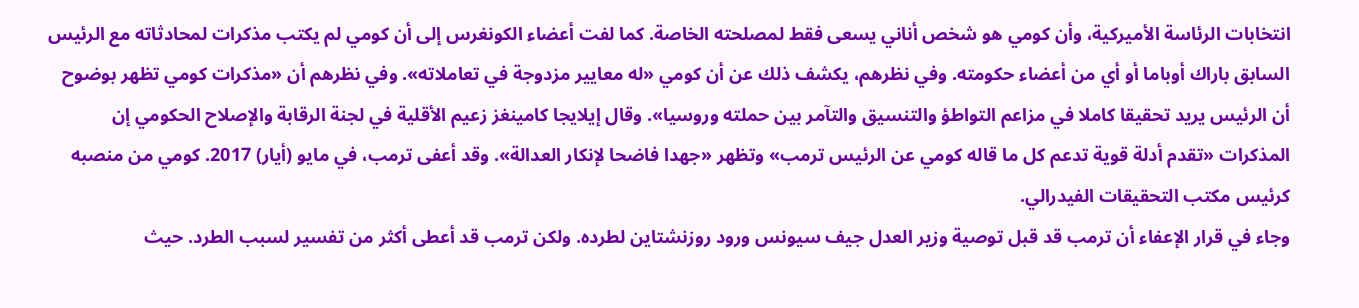انتخابات الرئاسة الأميركية، وأن كومي هو شخص أناني يسعى فقط لمصلحته الخاصة. كما لفت أعضاء الكونغرس إلى أن كومي لم يكتب مذكرات لمحادثاته مع الرئيس السابق باراك أوباما أو أي من أعضاء حكومته. وفي نظرهم، يكشف ذلك عن أن كومي «له معايير مزدوجة في تعاملاته». وفي نظرهم أن «مذكرات كومي تظهر بوضوح أن الرئيس يريد تحقيقا كاملا في مزاعم التواطؤ والتنسيق والتآمر بين حملته وروسيا». وقال إيلايجا كامينغز زعيم الأقلية في لجنة الرقابة والإصلاح الحكومي إن المذكرات «تقدم أدلة قوية تدعم كل ما قاله كومي عن الرئيس ترمب» وتظهر «جهدا فاضحا لإنكار العدالة». وقد أعفى ترمب، في مايو (أيار) 2017. كومي من منصبه كرئيس مكتب التحقيقات الفيدرالي.
وجاء في قرار الإعفاء أن ترمب قد قبل توصية وزير العدل جيف سيونس ورود روزنشتاين لطرده. ولكن ترمب قد أعطى أكثر من تفسير لسبب الطرد. حيث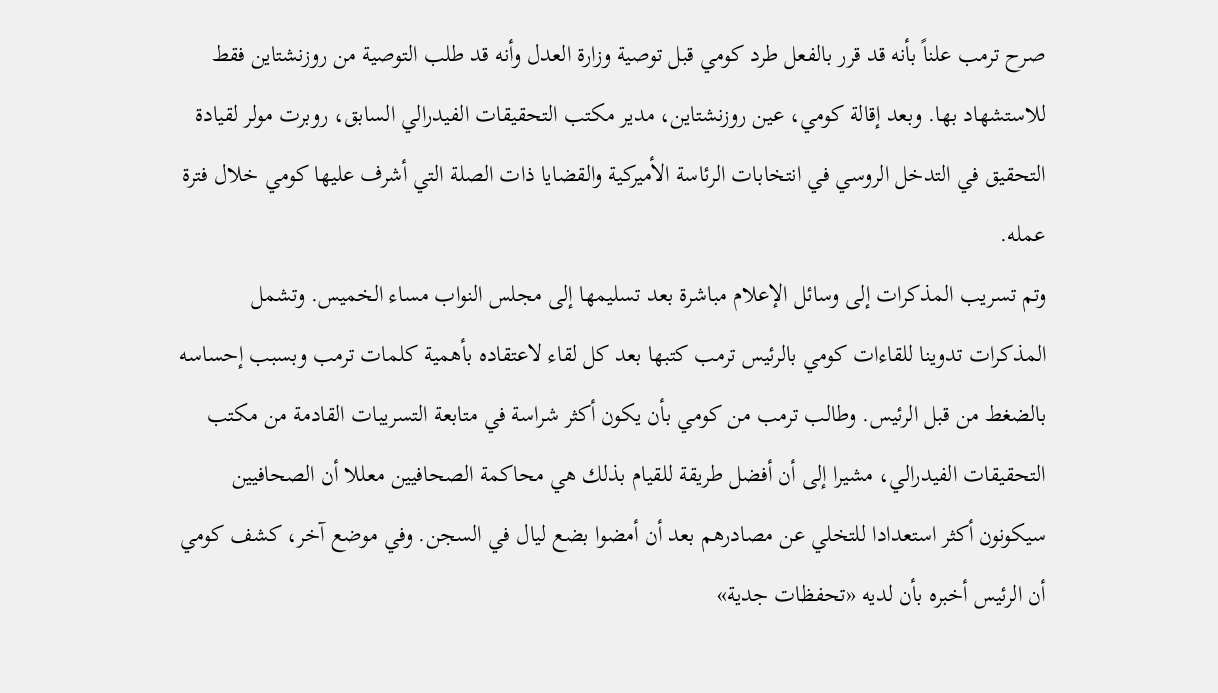صرح ترمب علناً بأنه قد قرر بالفعل طرد كومي قبل توصية وزارة العدل وأنه قد طلب التوصية من روزنشتاين فقط للاستشهاد بها. وبعد إقالة كومي، عين روزنشتاين، مدير مكتب التحقيقات الفيدرالي السابق، روبرت مولر لقيادة التحقيق في التدخل الروسي في انتخابات الرئاسة الأميركية والقضايا ذات الصلة التي أشرف عليها كومي خلال فترة عمله.
وتم تسريب المذكرات إلى وسائل الإعلام مباشرة بعد تسليمها إلى مجلس النواب مساء الخميس. وتشمل المذكرات تدوينا للقاءات كومي بالرئيس ترمب كتبها بعد كل لقاء لاعتقاده بأهمية كلمات ترمب وبسبب إحساسه بالضغط من قبل الرئيس. وطالب ترمب من كومي بأن يكون أكثر شراسة في متابعة التسريبات القادمة من مكتب التحقيقات الفيدرالي، مشيرا إلى أن أفضل طريقة للقيام بذلك هي محاكمة الصحافيين معللا أن الصحافيين سيكونون أكثر استعدادا للتخلي عن مصادرهم بعد أن أمضوا بضع ليال في السجن. وفي موضع آخر، كشف كومي أن الرئيس أخبره بأن لديه «تحفظات جدية»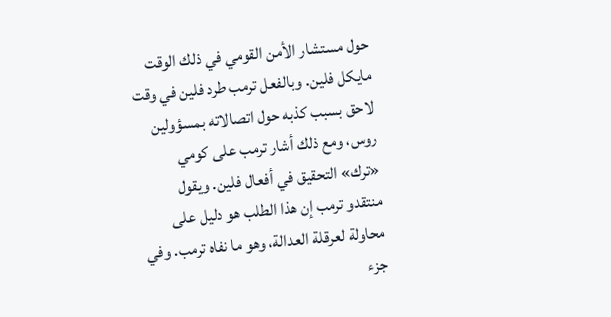حول مستشار الأمن القومي في ذلك الوقت مايكل فلين. وبالفعل ترمب طرد فلين في وقت لاحق بسبب كذبه حول اتصالاته بمسؤولين روس، ومع ذلك أشار ترمب على كومي «ترك» التحقيق في أفعال فلين. ويقول منتقدو ترمب إن هذا الطلب هو دليل على محاولة لعرقلة العدالة، وهو ما نفاه ترمب. وفي جزء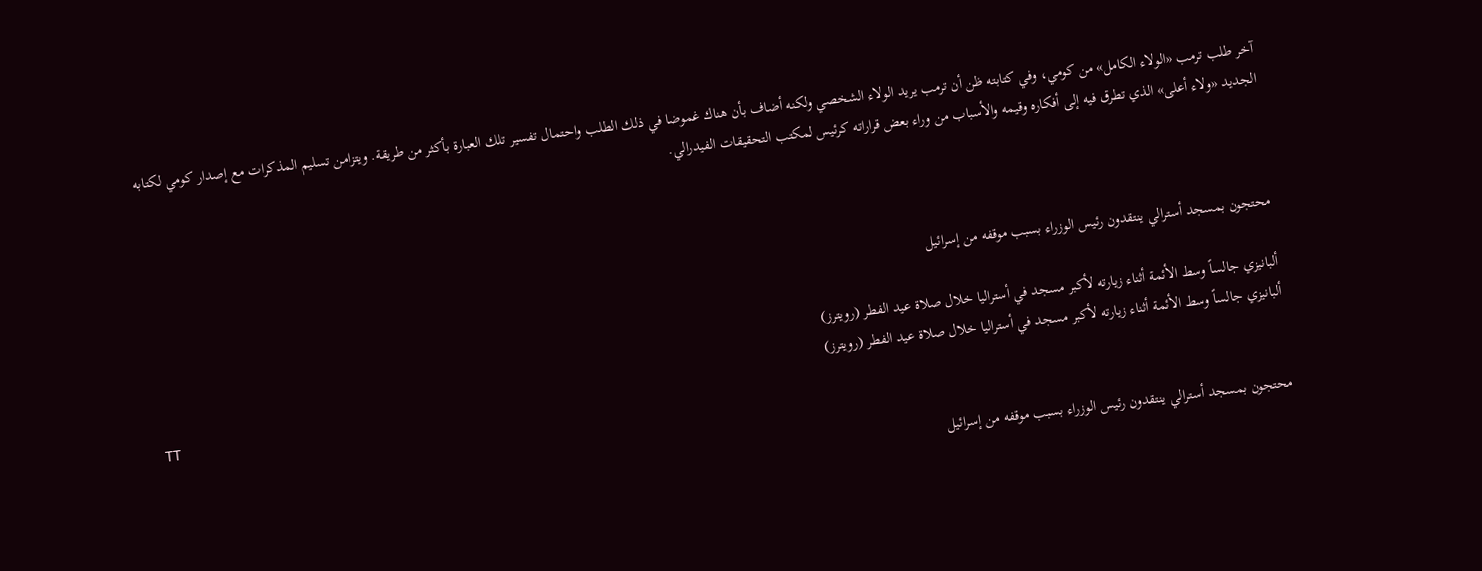آخر طلب ترمب «الولاء الكامل» من كومي، وفي كتابته ظن أن ترمب يريد الولاء الشخصي ولكنه أضاف بأن هناك غموضا في ذلك الطلب واحتمال تفسير تلك العبارة بأكثر من طريقة. ويتزامن تسليم المذكرات مع إصدار كومي لكتابه الجديد «ولاء أعلى» الذي تطرق فيه إلى أفكاره وقيمه والأسباب من وراء بعض قراراته كرئيس لمكتب التحقيقات الفيدرالي.



محتجون بمسجد أسترالي ينتقدون رئيس الوزراء بسبب موقفه من إسرائيل

ألبانيزي جالساً وسط الأئمة أثناء زيارته لأكبر مسجد في أستراليا خلال صلاة عيد الفطر (رويترز)
ألبانيزي جالساً وسط الأئمة أثناء زيارته لأكبر مسجد في أستراليا خلال صلاة عيد الفطر (رويترز)
TT

محتجون بمسجد أسترالي ينتقدون رئيس الوزراء بسبب موقفه من إسرائيل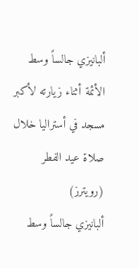ألبانيزي جالساً وسط الأئمة أثناء زيارته لأكبر مسجد في أستراليا خلال صلاة عيد الفطر (رويترز)
ألبانيزي جالساً وسط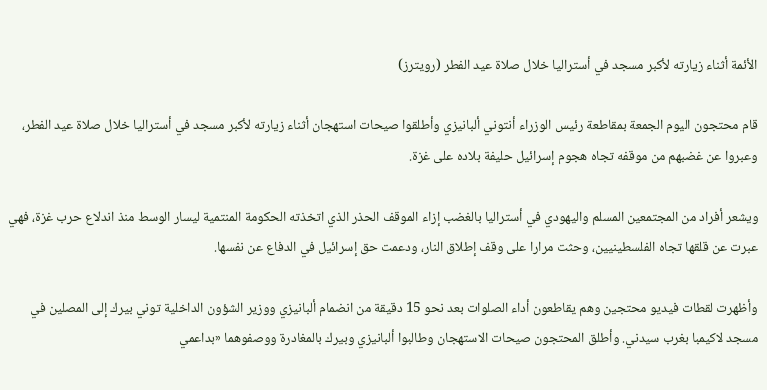الأئمة أثناء زيارته لأكبر مسجد في أستراليا خلال صلاة عيد الفطر (رويترز)

قام محتجون اليوم الجمعة بمقاطعة رئيس الوزراء أنتوني ألبانيزي وأطلقوا صيحات استهجان أثناء زيارته لأكبر مسجد في أستراليا خلال صلاة عيد الفطر، وعبروا عن غضبهم من موقفه تجاه هجوم إسرائيل حليفة بلاده على غزة.

ويشعر أفراد من المجتمعين المسلم واليهودي في أستراليا بالغضب إزاء الموقف الحذر الذي اتخذته الحكومة المنتمية ليسار الوسط منذ اندلاع حرب غزة، فهي عبرت عن قلقها تجاه الفلسطينيين، وحثت مرارا على وقف إطلاق النار، ودعمت حق إسرائيل في الدفاع عن نفسها.

وأظهرت لقطات فيديو محتجين وهم يقاطعون أداء الصلوات بعد نحو 15 دقيقة من انضمام ألبانيزي ووزير الشؤون الداخلية توني بيرك إلى المصلين في مسجد لاكيمبا بغرب سيدني. وأطلق المحتجون صيحات الاستهجان وطالبوا ألبانيزي وبيرك بالمغادرة ووصفوهما «بداعمي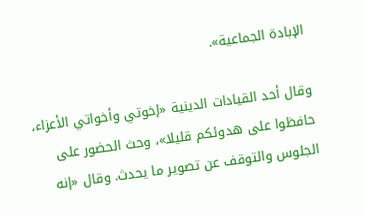الإبادة الجماعية».

وقال أحد القيادات الدينية «إخوتي وأخواتي الأعزاء، حافظوا على هدوئكم قليلا»، وحث الحضور على الجلوس والتوقف عن تصوير ما يحدث. وقال «إنه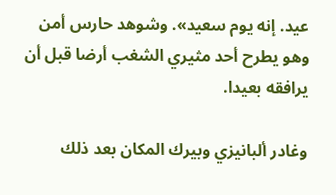عيد. إنه يوم سعيد». وشوهد حارس أمن وهو يطرح أحد مثيري الشغب أرضا قبل أن يرافقه بعيدا.

وغادر ألبانيزي وبيرك المكان بعد ذلك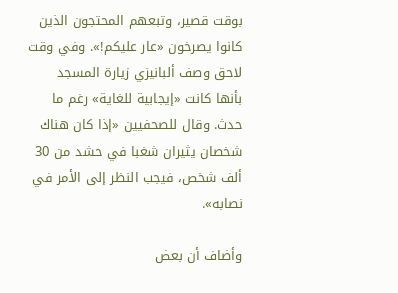بوقت قصير، وتبعهم المحتجون الذين كانوا يصرخون «عار عليكم!». وفي وقت لاحق وصف ألبانيزي زيارة المسجد بأنها كانت «إيجابية للغاية» رغم ما حدث. وقال للصحفيين «إذا كان هناك شخصان يثيران شغبا في حشد من 30 ألف شخص، فيجب النظر إلى الأمر في نصابه».

وأضاف أن بعض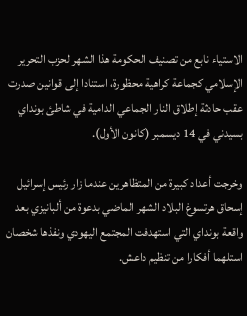الاستياء نابع من تصنيف الحكومة هذا الشهر لحزب التحرير الإسلامي كجماعة كراهية محظورة، استنادا إلى قوانين صدرت عقب حادثة إطلاق النار الجماعي الدامية في شاطئ بونداي بسيدني في 14 ديسمبر (كانون الأول).

وخرجت أعداد كبيرة من المتظاهرين عندما زار رئيس إسرائيل إسحاق هرتسوغ البلاد الشهر الماضي بدعوة من ألبانيزي بعد واقعة بونداي التي استهدفت المجتمع اليهودي ونفذها شخصان استلهما أفكارا من تنظيم داعش.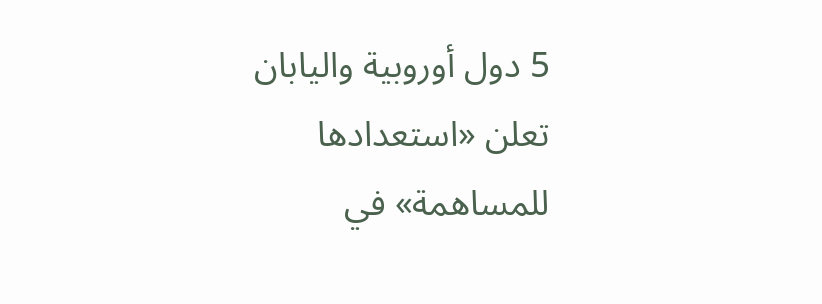5 دول أوروبية واليابان تعلن «استعدادها للمساهمة» في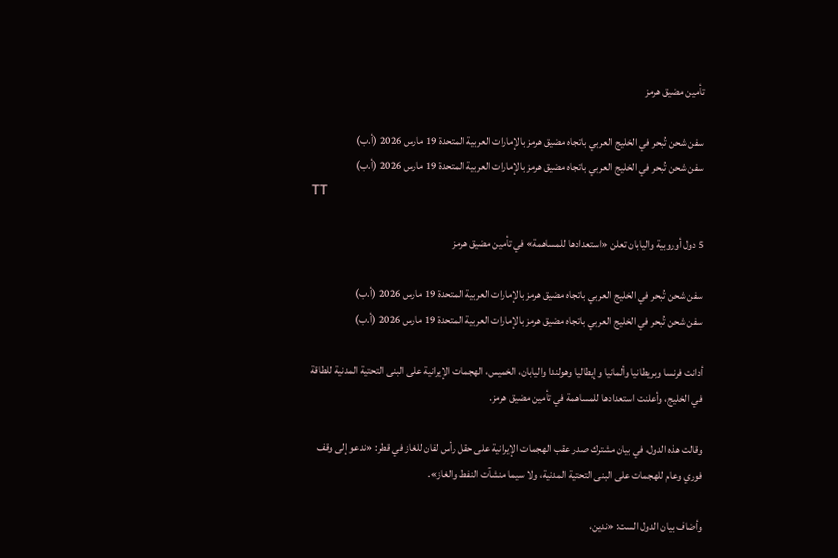تأمين مضيق هرمز

سفن شحن تُبحر في الخليج العربي باتجاه مضيق هرمز بالإمارات العربية المتحدة 19 مارس 2026 (أ.ب)
سفن شحن تُبحر في الخليج العربي باتجاه مضيق هرمز بالإمارات العربية المتحدة 19 مارس 2026 (أ.ب)
TT

5 دول أوروبية واليابان تعلن «استعدادها للمساهمة» في تأمين مضيق هرمز

سفن شحن تُبحر في الخليج العربي باتجاه مضيق هرمز بالإمارات العربية المتحدة 19 مارس 2026 (أ.ب)
سفن شحن تُبحر في الخليج العربي باتجاه مضيق هرمز بالإمارات العربية المتحدة 19 مارس 2026 (أ.ب)

أدانت فرنسا وبريطانيا وألمانيا وإيطاليا وهولندا واليابان، الخميس، الهجمات الإيرانية على البنى التحتية المدنية للطاقة في الخليج، وأعلنت استعدادها للمساهمة في تأمين مضيق هرمز.

وقالت هذه الدول، في بيان مشترك صدر عقب الهجمات الإيرانية على حقل رأس لفان للغاز في قطر: «ندعو إلى وقف فوري وعام للهجمات على البنى التحتية المدنية، ولا سيما منشآت النفط والغاز».

وأضاف بيان الدول الست: «ندين،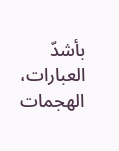بأشدّ العبارات، الهجمات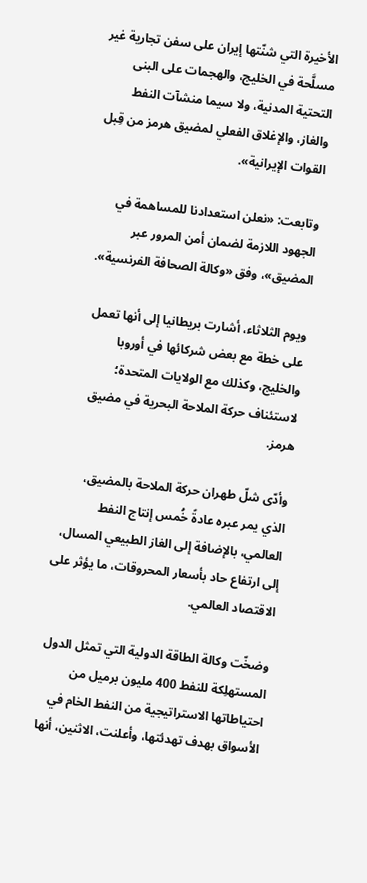الأخيرة التي شنّتها إيران على سفن تجارية غير مسلَّحة في الخليج، والهجمات على البنى التحتية المدنية، ولا سيما منشآت النفط والغاز، والإغلاق الفعلي لمضيق هرمز من قِبل القوات الإيرانية».

وتابعت: «نعلن استعدادنا للمساهمة في الجهود اللازمة لضمان أمن المرور عبر المضيق»، وفق «وكالة الصحافة الفرنسية».

ويوم الثلاثاء، أشارت بريطانيا إلى أنها تعمل على خطة مع بعض شركائها في أوروبا والخليج، وكذلك مع الولايات المتحدة؛ لاستئناف حركة الملاحة البحرية في مضيق هرمز.

وأدّى شلّ طهران حركة الملاحة بالمضيق، الذي يمر عبره عادةً خُمس إنتاج النفط العالمي، بالإضافة إلى الغاز الطبيعي المسال، إلى ارتفاع حاد بأسعار المحروقات، ما يؤثر على الاقتصاد العالمي.

وضخّت وكالة الطاقة الدولية التي تمثل الدول المستهلِكة للنفط 400 مليون برميل من احتياطاتها الاستراتيجية من النفط الخام في الأسواق بهدف تهدئتها، وأعلنت، الاثنين، أنها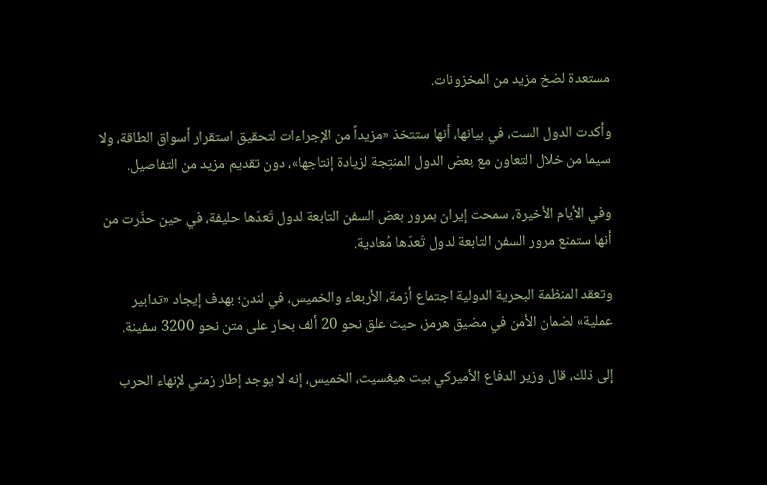مستعدة لضخ مزيد من المخزونات.

وأكدت الدول الست، في بيانها، أنها ستتخذ «مزيداً من الإجراءات لتحقيق استقرار أسواق الطاقة، ولا سيما من خلال التعاون مع بعض الدول المنتِجة لزيادة إنتاجها»، دون تقديم مزيد من التفاصيل.

وفي الأيام الأخيرة، سمحت إيران بمرور بعض السفن التابعة لدول تَعدّها حليفة، في حين حذّرت من أنها ستمنع مرور السفن التابعة لدول تَعدّها مُعادية.

وتعقد المنظمة البحرية الدولية اجتماع أزمة، الأربعاء والخميس، في لندن؛ بهدف إيجاد «تدابير عملية» لضمان الأمن في مضيق هرمز، حيث علق نحو 20 ألف بحار على متن نحو 3200 سفينة.

إلى ذلك، قال وزير الدفاع الأميركي بيت هيغسيث، الخميس، إنه لا يوجد إطار زمني لإنهاء الحرب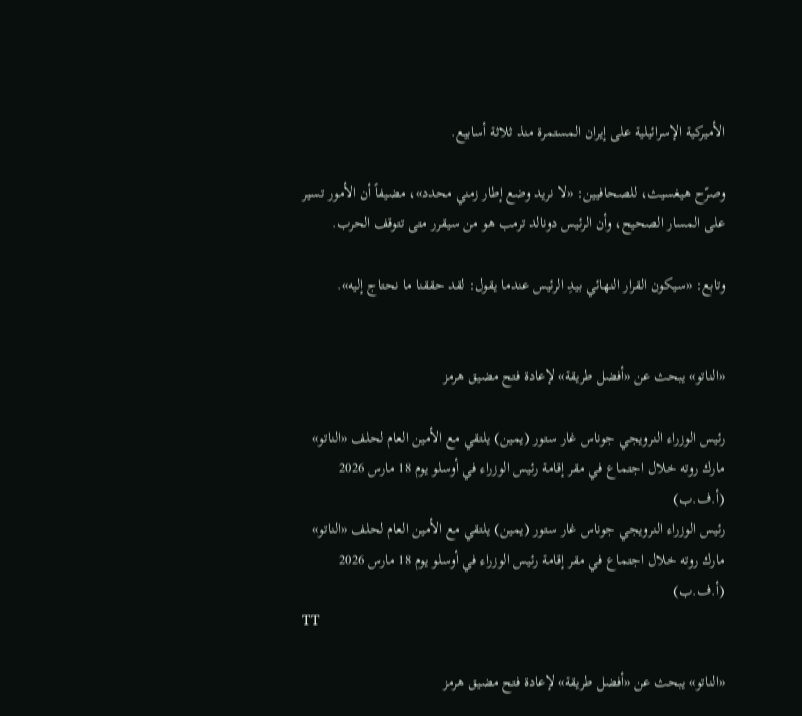الأميركية الإسرائيلية على إيران المستمرة منذ ثلاثة أسابيع.

وصرّح هيغسيث، للصحافيين: «لا نريد وضع إطار زمني محدد»، مضيفاً أن الأمور تسير على المسار الصحيح، وأن الرئيس دونالد ترمب هو من سيقرر متى تتوقف الحرب.

وتابع: «سيكون القرار النهائي بيدِ الرئيس عندما يقول: لقد حققنا ما نحتاج إليه».


«الناتو» يبحث عن «أفضل طريقة» لإعادة فتح مضيق هرمز

رئيس الوزراء النرويجي جوناس غار ستور (يمين) يلتقي مع الأمين العام لحلف «الناتو» مارك روته خلال اجتماع في مقر إقامة رئيس الوزراء في أوسلو يوم 18 مارس 2026 (أ.ف.ب)
رئيس الوزراء النرويجي جوناس غار ستور (يمين) يلتقي مع الأمين العام لحلف «الناتو» مارك روته خلال اجتماع في مقر إقامة رئيس الوزراء في أوسلو يوم 18 مارس 2026 (أ.ف.ب)
TT

«الناتو» يبحث عن «أفضل طريقة» لإعادة فتح مضيق هرمز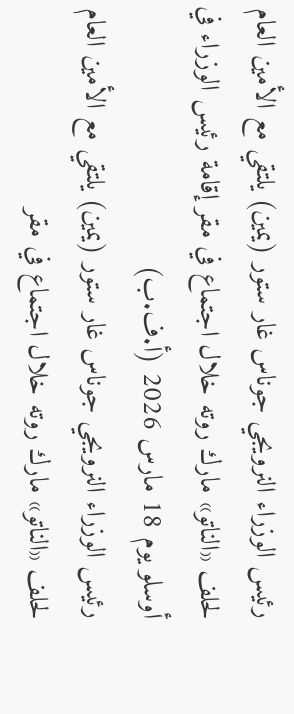رئيس الوزراء النرويجي جوناس غار ستور (يمين) يلتقي مع الأمين العام لحلف «الناتو» مارك روته خلال اجتماع في مقر إقامة رئيس الوزراء في أوسلو يوم 18 مارس 2026 (أ.ف.ب)
رئيس الوزراء النرويجي جوناس غار ستور (يمين) يلتقي مع الأمين العام لحلف «الناتو» مارك روته خلال اجتماع في مقر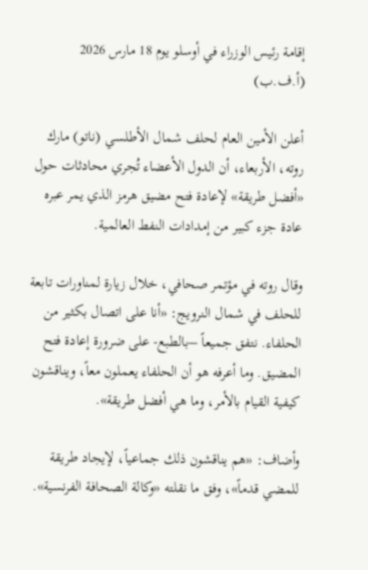إقامة رئيس الوزراء في أوسلو يوم 18 مارس 2026 (أ.ف.ب)

أعلن الأمين العام لحلف شمال الأطلسي (ناتو) مارك روته، الأربعاء، أن الدول الأعضاء تُجري محادثات حول «أفضل طريقة» لإعادة فتح مضيق هرمز الذي يمر عبره عادة جزء كبير من إمدادات النفط العالمية.

وقال روته في مؤتمر صحافي، خلال زيارة لمناورات تابعة للحلف في شمال النرويج: «أنا على اتصال بكثير من الحلفاء. نتفق جميعاً –بالطبع- على ضرورة إعادة فتح المضيق. وما أعرفه هو أن الحلفاء يعملون معاً، ويناقشون كيفية القيام بالأمر، وما هي أفضل طريقة».

وأضاف: «هم يناقشون ذلك جماعياً، لإيجاد طريقة للمضي قدماً»، وفق ما نقلته «وكالة الصحافة الفرنسية».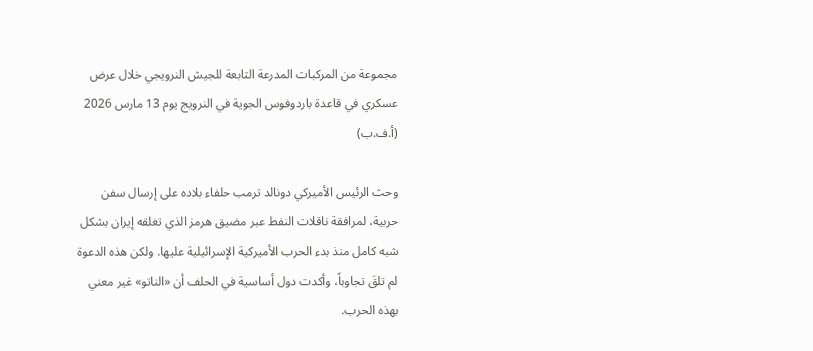مجموعة من المركبات المدرعة التابعة للجيش النرويجي خلال عرض عسكري في قاعدة باردوفوس الجوية في النرويج يوم 13 مارس 2026 (أ.ف.ب)

وحث الرئيس الأميركي دونالد ترمب حلفاء بلاده على إرسال سفن حربية، لمرافقة ناقلات النفط عبر مضيق هرمز الذي تغلقه إيران بشكل شبه كامل منذ بدء الحرب الأميركية الإسرائيلية عليها. ولكن هذه الدعوة لم تلقَ تجاوباً، وأكدت دول أساسية في الحلف أن «الناتو» غير معني بهذه الحرب.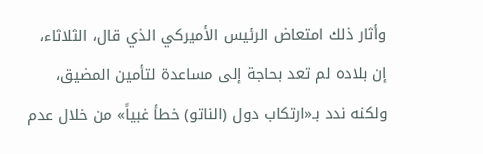وأثار ذلك امتعاض الرئيس الأميركي الذي قال، الثلاثاء، إن بلاده لم تعد بحاجة إلى مساعدة لتأمين المضيق، ولكنه ندد بـ«ارتكاب دول (الناتو) خطأ غبياً» من خلال عدم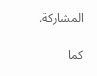المشاركة.

كما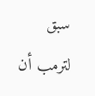سبق لترمب أن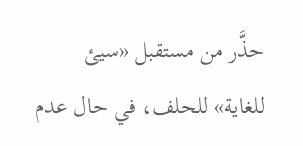حذَّر من مستقبل «سيئ للغاية» للحلف، في حال عدم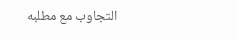التجاوب مع مطلبه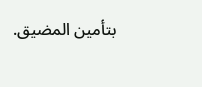بتأمين المضيق.